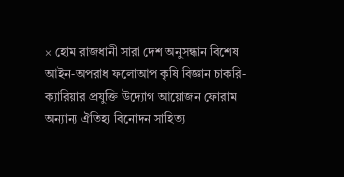× হোম রাজধানী সারা দেশ অনুসন্ধান বিশেষ আইন-অপরাধ ফলোআপ কৃষি বিজ্ঞান চাকরি-ক্যারিয়ার প্রযুক্তি উদ্যোগ আয়োজন ফোরাম অন্যান্য ঐতিহ্য বিনোদন সাহিত্য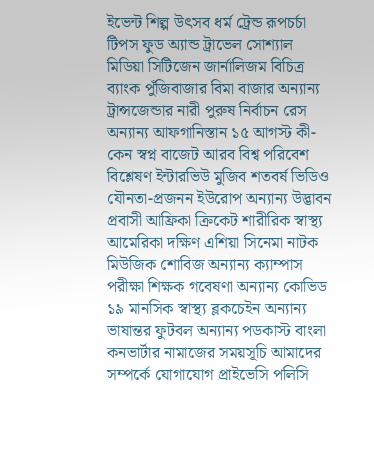ইভেন্ট শিল্প উৎসব ধর্ম ট্রেন্ড রূপচর্চা টিপস ফুড অ্যান্ড ট্রাভেল সোশ্যাল মিডিয়া সিটিজেন জার্নালিজম বিচিত্র ব্যাংক পুঁজিবাজার বিমা বাজার অন্যান্য ট্রান্সজেন্ডার নারী পুরুষ নির্বাচন রেস অন্যান্য আফগানিস্তান ১৫ আগস্ট কী-কেন স্বপ্ন বাজেট আরব বিশ্ব পরিবেশ বিশ্লেষণ ইন্টারভিউ মুজিব শতবর্ষ ভিডিও যৌনতা-প্রজনন ইউরোপ অন্যান্য উদ্ভাবন প্রবাসী আফ্রিকা ক্রিকেট শারীরিক স্বাস্থ্য আমেরিকা দক্ষিণ এশিয়া সিনেমা নাটক মিউজিক শোবিজ অন্যান্য ক্যাম্পাস পরীক্ষা শিক্ষক গবেষণা অন্যান্য কোভিড ১৯ মানসিক স্বাস্থ্য ব্লকচেইন অন্যান্য ভাষান্তর ফুটবল অন্যান্য পডকাস্ট বাংলা কনভার্টার নামাজের সময়সূচি আমাদের সম্পর্কে যোগাযোগ প্রাইভেসি পলিসি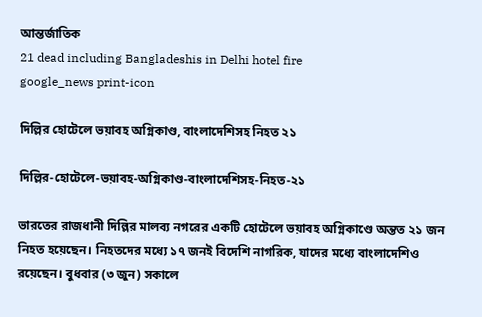আন্তর্জাতিক
21 dead including Bangladeshis in Delhi hotel fire
google_news print-icon

দিল্লির হোটেলে ভয়াবহ অগ্নিকাণ্ড, বাংলাদেশিসহ নিহত ২১

দিল্লির-হোটেলে-ভয়াবহ-অগ্নিকাণ্ড-বাংলাদেশিসহ-নিহত-২১

ভারতের রাজধানী দিল্লির মালব্য নগরের একটি হোটেলে ভয়াবহ অগ্নিকাণ্ডে অন্তত ২১ জন নিহত হয়েছেন। নিহতদের মধ্যে ১৭ জনই বিদেশি নাগরিক, যাদের মধ্যে বাংলাদেশিও রয়েছেন। বুধবার (৩ জুন) সকালে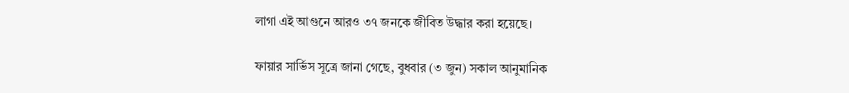লাগা এই আগুনে আরও ৩৭ জনকে জীবিত উদ্ধার করা হয়েছে।

ফায়ার সার্ভিস সূত্রে জানা গেছে, বুধবার (৩ জুন) সকাল আনুমানিক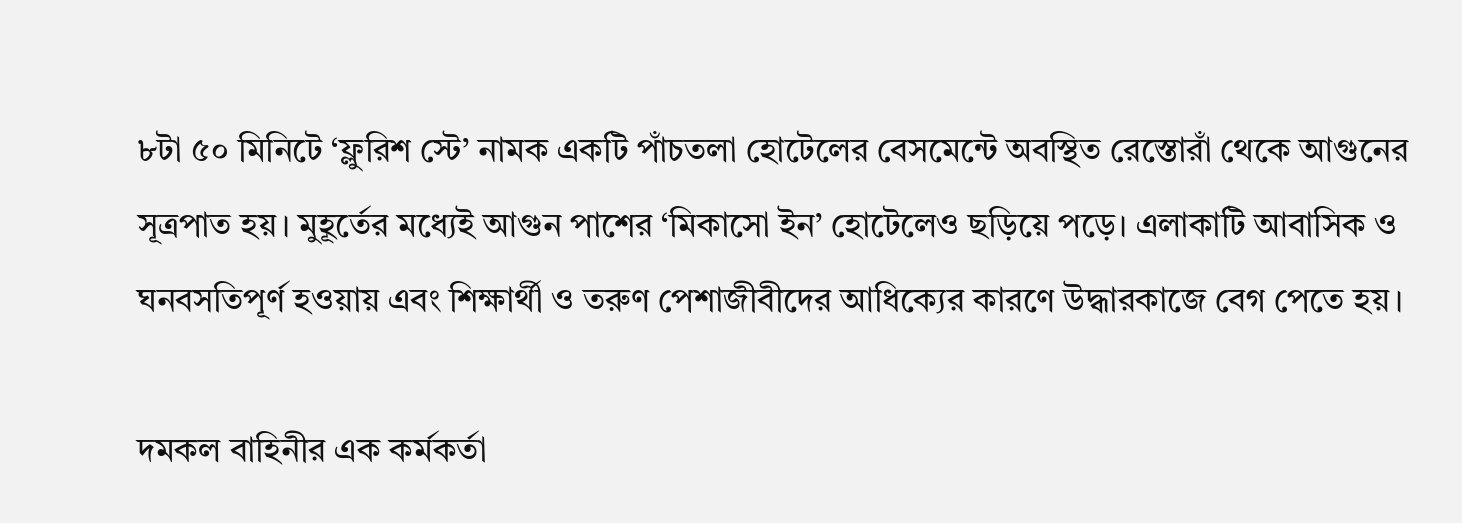৮টা ৫০ মিনিটে ‘ফ্লুরিশ স্টে’ নামক একটি পাঁচতলা হোটেলের বেসমেন্টে অবস্থিত রেস্তোরাঁ থেকে আগুনের সূত্রপাত হয়। মুহূর্তের মধ্যেই আগুন পাশের ‘মিকাসো ইন’ হোটেলেও ছড়িয়ে পড়ে। এলাকাটি আবাসিক ও ঘনবসতিপূর্ণ হওয়ায় এবং শিক্ষার্থী ও তরুণ পেশাজীবীদের আধিক্যের কারণে উদ্ধারকাজে বেগ পেতে হয়।

দমকল বাহিনীর এক কর্মকর্তা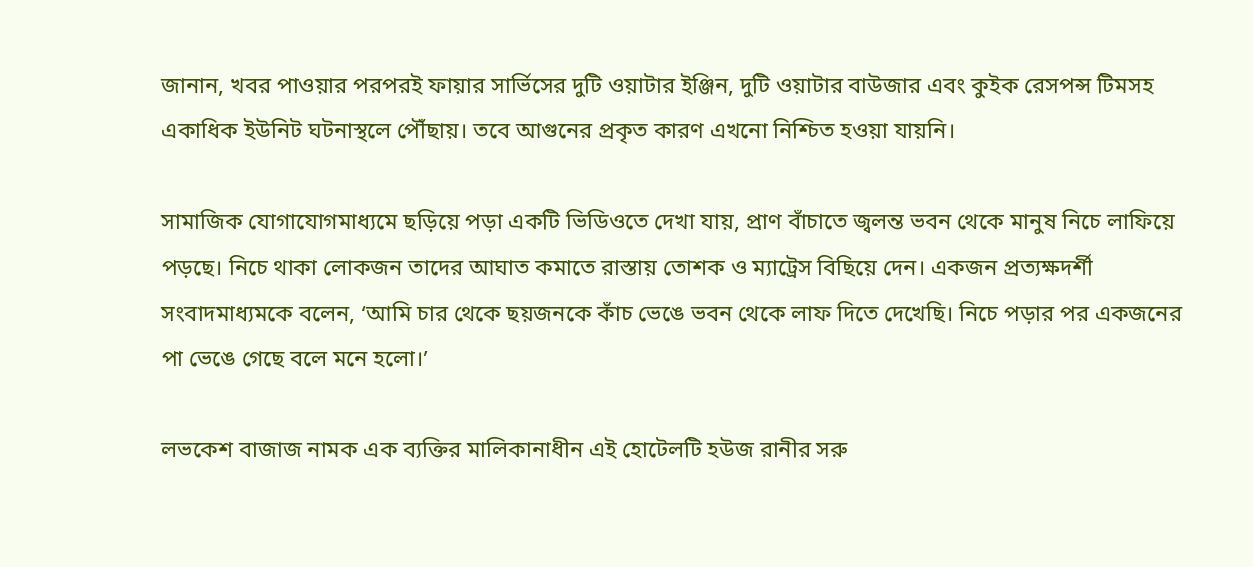জানান, খবর পাওয়ার পরপরই ফায়ার সার্ভিসের দুটি ওয়াটার ইঞ্জিন, দুটি ওয়াটার বাউজার এবং কুইক রেসপন্স টিমসহ একাধিক ইউনিট ঘটনাস্থলে পৌঁছায়। তবে আগুনের প্রকৃত কারণ এখনো নিশ্চিত হওয়া যায়নি।

সামাজিক যোগাযোগমাধ্যমে ছড়িয়ে পড়া একটি ভিডিওতে দেখা যায়, প্রাণ বাঁচাতে জ্বলন্ত ভবন থেকে মানুষ নিচে লাফিয়ে পড়ছে। নিচে থাকা লোকজন তাদের আঘাত কমাতে রাস্তায় তোশক ও ম্যাট্রেস বিছিয়ে দেন। একজন প্রত্যক্ষদর্শী সংবাদমাধ্যমকে বলেন, ‘আমি চার থেকে ছয়জনকে কাঁচ ভেঙে ভবন থেকে লাফ দিতে দেখেছি। নিচে পড়ার পর একজনের পা ভেঙে গেছে বলে মনে হলো।’

লভকেশ বাজাজ নামক এক ব্যক্তির মালিকানাধীন এই হোটেলটি হউজ রানীর সরু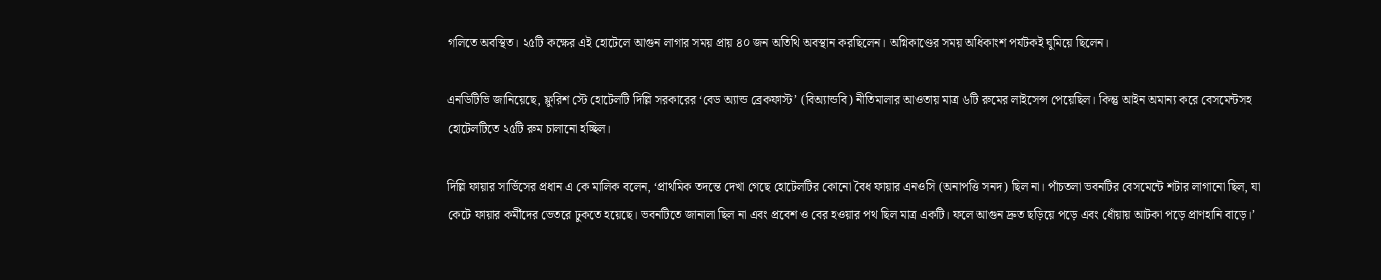গলিতে অবস্থিত। ২৫টি কক্ষের এই হোটেলে আগুন লাগার সময় প্রায় ৪০ জন অতিথি অবস্থান করছিলেন। অগ্নিকাণ্ডের সময় অধিকাংশ পর্যটকই ঘুমিয়ে ছিলেন।

এনডিটিভি জানিয়েছে, ফ্লুরিশ স্টে হোটেলটি দিল্লি সরকারের ‘বেড অ্যান্ড ব্রেকফাস্ট’ (বিঅ্যান্ডবি) নীতিমালার আওতায় মাত্র ৬টি রুমের লাইসেন্স পেয়েছিল। কিন্তু আইন অমান্য করে বেসমেন্টসহ হোটেলটিতে ২৫টি রুম চালানো হচ্ছিল।

দিল্লি ফায়ার সার্ভিসের প্রধান এ কে মালিক বলেন, ‘প্রাথমিক তদন্তে দেখা গেছে হোটেলটির কোনো বৈধ ফায়ার এনওসি (অনাপত্তি সনদ) ছিল না। পাঁচতলা ভবনটির বেসমেন্টে শটার লাগানো ছিল, যা কেটে ফায়ার কর্মীদের ভেতরে ঢুকতে হয়েছে। ভবনটিতে জানালা ছিল না এবং প্রবেশ ও বের হওয়ার পথ ছিল মাত্র একটি। ফলে আগুন দ্রুত ছড়িয়ে পড়ে এবং ধোঁয়ায় আটকা পড়ে প্রাণহানি বাড়ে।’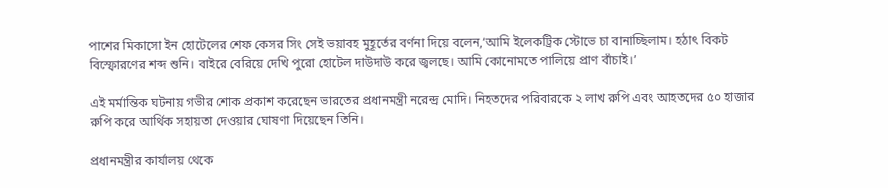পাশের মিকাসো ইন হোটেলের শেফ কেসর সিং সেই ভয়াবহ মুহূর্তের বর্ণনা দিয়ে বলেন,‘আমি ইলেকট্রিক স্টোভে চা বানাচ্ছিলাম। হঠাৎ বিকট বিস্ফোরণের শব্দ শুনি। বাইরে বেরিয়ে দেখি পুরো হোটেল দাউদাউ করে জ্বলছে। আমি কোনোমতে পালিয়ে প্রাণ বাঁচাই।’

এই মর্মান্তিক ঘটনায় গভীর শোক প্রকাশ করেছেন ভারতের প্রধানমন্ত্রী নরেন্দ্র মোদি। নিহতদের পরিবারকে ২ লাখ রুপি এবং আহতদের ৫০ হাজার রুপি করে আর্থিক সহায়তা দেওয়ার ঘোষণা দিয়েছেন তিনি।

প্রধানমন্ত্রীর কার্যালয় থেকে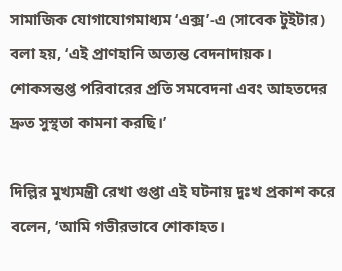সামাজিক যোগাযোগমাধ্যম ‘এক্স’-এ (সাবেক টুইটার) বলা হয়, ‘এই প্রাণহানি অত্যন্ত বেদনাদায়ক। শোকসন্তপ্ত পরিবারের প্রতি সমবেদনা এবং আহতদের দ্রুত সুস্থতা কামনা করছি।’

দিল্লির মুখ্যমন্ত্রী রেখা গুপ্তা এই ঘটনায় দুঃখ প্রকাশ করে বলেন, ‘আমি গভীরভাবে শোকাহত।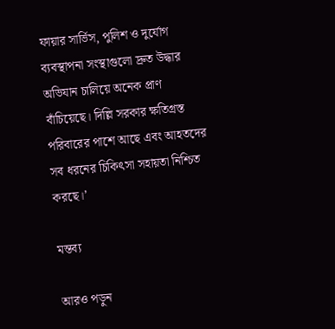ফায়ার সার্ভিস, পুলিশ ও দুর্যোগ ব্যবস্থাপনা সংস্থাগুলো দ্রুত উদ্ধার অভিযান চালিয়ে অনেক প্রাণ বাঁচিয়েছে। দিল্লি সরকার ক্ষতিগ্রস্ত পরিবারের পাশে আছে এবং আহতদের সব ধরনের চিকিৎসা সহায়তা নিশ্চিত করছে।’

মন্তব্য

আরও পড়ুন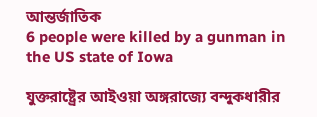আন্তর্জাতিক
6 people were killed by a gunman in the US state of Iowa

যুক্তরাষ্ট্রের আইওয়া অঙ্গরাজ্যে বন্দুকধারীর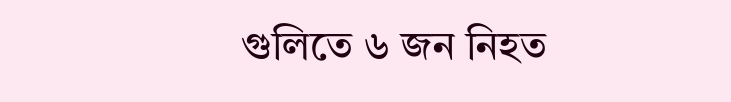গুলিতে ৬ জন নিহত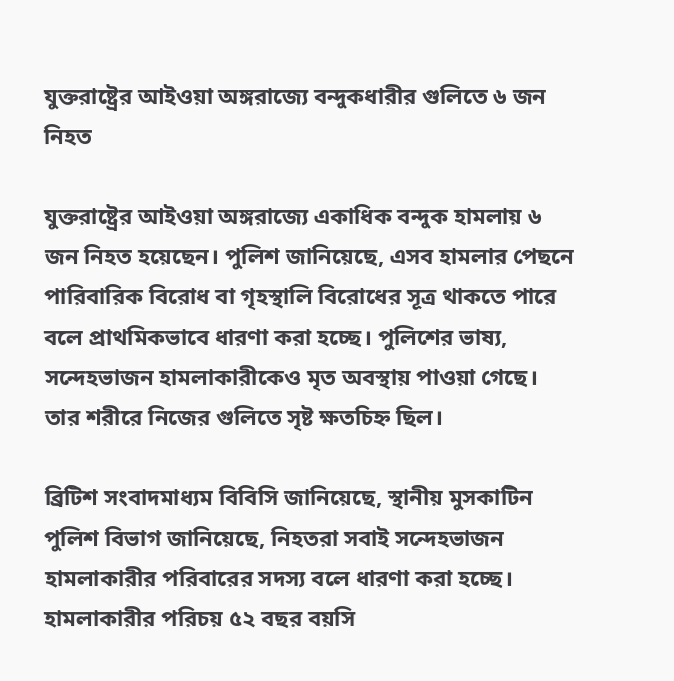যুক্তরাষ্ট্রের আইওয়া অঙ্গরাজ্যে বন্দুকধারীর গুলিতে ৬ জন নিহত

যুক্তরাষ্ট্রের আইওয়া অঙ্গরাজ্যে একাধিক বন্দুক হামলায় ৬ জন নিহত হয়েছেন। পুলিশ জানিয়েছে, এসব হামলার পেছনে পারিবারিক বিরোধ বা গৃহস্থালি বিরোধের সূত্র থাকতে পারে বলে প্রাথমিকভাবে ধারণা করা হচ্ছে। পুলিশের ভাষ্য, সন্দেহভাজন হামলাকারীকেও মৃত অবস্থায় পাওয়া গেছে। তার শরীরে নিজের গুলিতে সৃষ্ট ক্ষতচিহ্ন ছিল।

ব্রিটিশ সংবাদমাধ্যম বিবিসি জানিয়েছে, স্থানীয় মুসকাটিন পুলিশ বিভাগ জানিয়েছে, নিহতরা সবাই সন্দেহভাজন হামলাকারীর পরিবারের সদস্য বলে ধারণা করা হচ্ছে। হামলাকারীর পরিচয় ৫২ বছর বয়সি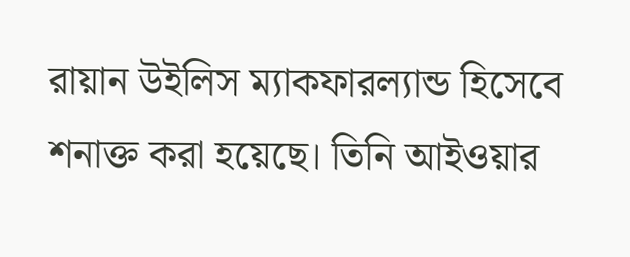রায়ান উইলিস ম্যাকফারল্যান্ড হিসেবে শনাক্ত করা হয়েছে। তিনি আইওয়ার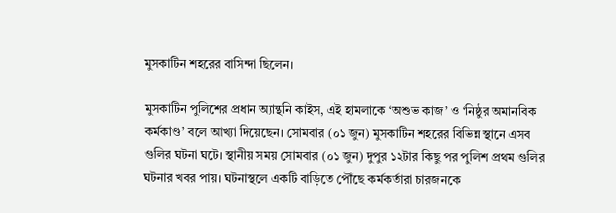মুসকাটিন শহরের বাসিন্দা ছিলেন।

মুসকাটিন পুলিশের প্রধান অ্যান্থনি কাইস, এই হামলাকে ‘অশুভ কাজ’ ও ‘নিষ্ঠুর অমানবিক কর্মকাণ্ড’ বলে আখ্যা দিয়েছেন। সোমবার (০১ জুন) মুসকাটিন শহরের বিভিন্ন স্থানে এসব গুলির ঘটনা ঘটে। স্থানীয় সময় সোমবার (০১ জুন) দুপুর ১২টার কিছু পর পুলিশ প্রথম গুলির ঘটনার খবর পায়। ঘটনাস্থলে একটি বাড়িতে পৌঁছে কর্মকর্তারা চারজনকে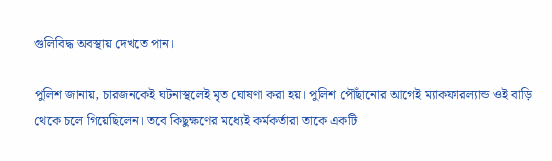গুলিবিদ্ধ অবস্থায় দেখতে পান।

পুলিশ জানায়, চারজনকেই ঘটনাস্থলেই মৃত ঘোষণা করা হয়। পুলিশ পৌঁছানোর আগেই ম্যাকফারল্যান্ড ওই বাড়ি থেকে চলে গিয়েছিলেন। তবে কিছুক্ষণের মধ্যেই কর্মকর্তারা তাকে একটি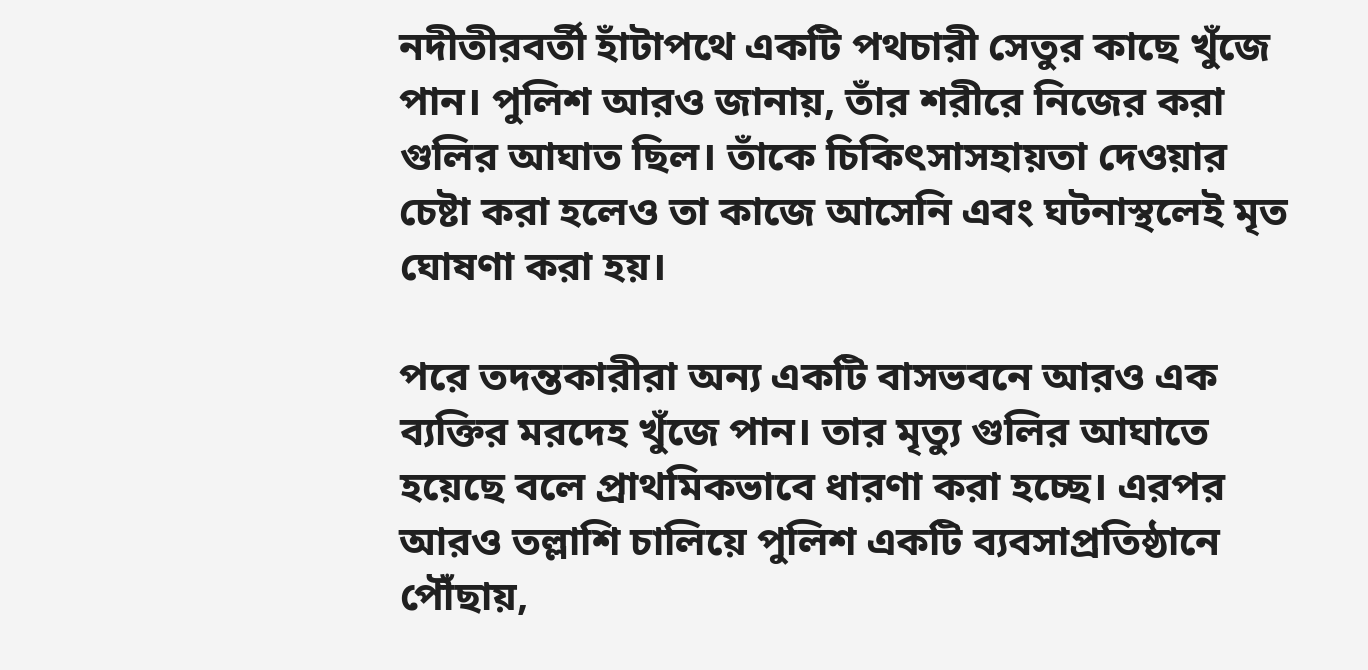নদীতীরবর্তী হাঁটাপথে একটি পথচারী সেতুর কাছে খুঁজে পান। পুলিশ আরও জানায়, তাঁর শরীরে নিজের করা গুলির আঘাত ছিল। তাঁকে চিকিৎসাসহায়তা দেওয়ার চেষ্টা করা হলেও তা কাজে আসেনি এবং ঘটনাস্থলেই মৃত ঘোষণা করা হয়।

পরে তদন্তকারীরা অন্য একটি বাসভবনে আরও এক ব্যক্তির মরদেহ খুঁজে পান। তার মৃত্যু গুলির আঘাতে হয়েছে বলে প্রাথমিকভাবে ধারণা করা হচ্ছে। এরপর আরও তল্লাশি চালিয়ে পুলিশ একটি ব্যবসাপ্রতিষ্ঠানে পৌঁছায়,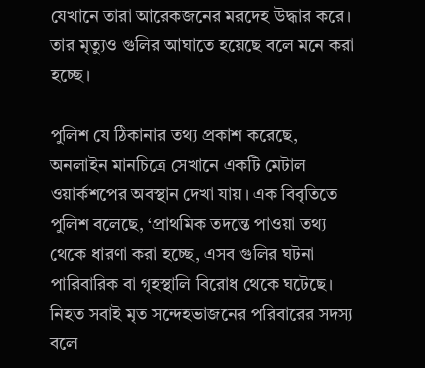যেখানে তারা আরেকজনের মরদেহ উদ্ধার করে। তার মৃত্যুও গুলির আঘাতে হয়েছে বলে মনে করা হচ্ছে।

পুলিশ যে ঠিকানার তথ্য প্রকাশ করেছে, অনলাইন মানচিত্রে সেখানে একটি মেটাল ওয়ার্কশপের অবস্থান দেখা যায়। এক বিবৃতিতে পুলিশ বলেছে, ‘প্রাথমিক তদন্তে পাওয়া তথ্য থেকে ধারণা করা হচ্ছে, এসব গুলির ঘটনা পারিবারিক বা গৃহস্থালি বিরোধ থেকে ঘটেছে। নিহত সবাই মৃত সন্দেহভাজনের পরিবারের সদস্য বলে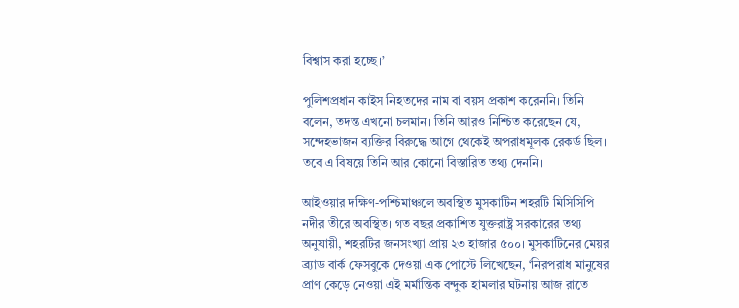বিশ্বাস করা হচ্ছে।’

পুলিশপ্রধান কাইস নিহতদের নাম বা বয়স প্রকাশ করেননি। তিনি বলেন, তদন্ত এখনো চলমান। তিনি আরও নিশ্চিত করেছেন যে, সন্দেহভাজন ব্যক্তির বিরুদ্ধে আগে থেকেই অপরাধমূলক রেকর্ড ছিল। তবে এ বিষয়ে তিনি আর কোনো বিস্তারিত তথ্য দেননি।

আইওয়ার দক্ষিণ-পশ্চিমাঞ্চলে অবস্থিত মুসকাটিন শহরটি মিসিসিপি নদীর তীরে অবস্থিত। গত বছর প্রকাশিত যুক্তরাষ্ট্র সরকারের তথ্য অনুযায়ী, শহরটির জনসংখ্যা প্রায় ২৩ হাজার ৫০০। মুসকাটিনের মেয়র ব্র্যাড বার্ক ফেসবুকে দেওয়া এক পোস্টে লিখেছেন, ‘নিরপরাধ মানুষের প্রাণ কেড়ে নেওয়া এই মর্মান্তিক বন্দুক হামলার ঘটনায় আজ রাতে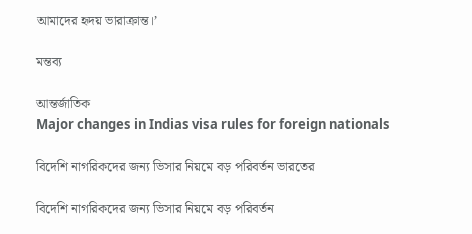আমাদের হৃদয় ভারাক্রান্ত।’

মন্তব্য

আন্তর্জাতিক
Major changes in Indias visa rules for foreign nationals

বিদেশি নাগরিকদের জন্য ভিসার নিয়মে বড় পরিবর্তন ভারতের

বিদেশি নাগরিকদের জন্য ভিসার নিয়মে বড় পরিবর্তন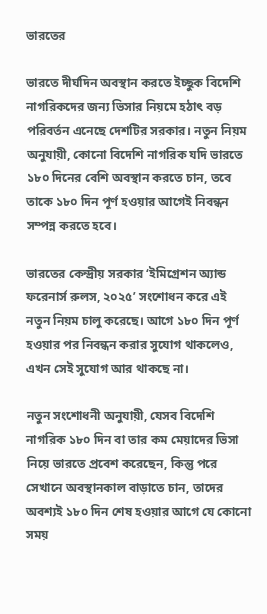ভারতের

ভারতে দীর্ঘদিন অবস্থান করতে ইচ্ছুক বিদেশি নাগরিকদের জন্য ভিসার নিয়মে হঠাৎ বড় পরিবর্তন এনেছে দেশটির সরকার। নতুন নিয়ম অনুযায়ী, কোনো বিদেশি নাগরিক যদি ভারতে ১৮০ দিনের বেশি অবস্থান করতে চান, তবে তাকে ১৮০ দিন পূর্ণ হওয়ার আগেই নিবন্ধন সম্পন্ন করতে হবে।

ভারতের কেন্দ্রীয় সরকার ‘ইমিগ্রেশন অ্যান্ড ফরেনার্স রুলস, ২০২৫’ সংশোধন করে এই নতুন নিয়ম চালু করেছে। আগে ১৮০ দিন পূর্ণ হওয়ার পর নিবন্ধন করার সুযোগ থাকলেও, এখন সেই সুযোগ আর থাকছে না।

নতুন সংশোধনী অনুযায়ী, যেসব বিদেশি নাগরিক ১৮০ দিন বা তার কম মেয়াদের ভিসা নিয়ে ভারতে প্রবেশ করেছেন, কিন্তু পরে সেখানে অবস্থানকাল বাড়াতে চান, তাদের অবশ্যই ১৮০ দিন শেষ হওয়ার আগে যে কোনো সময়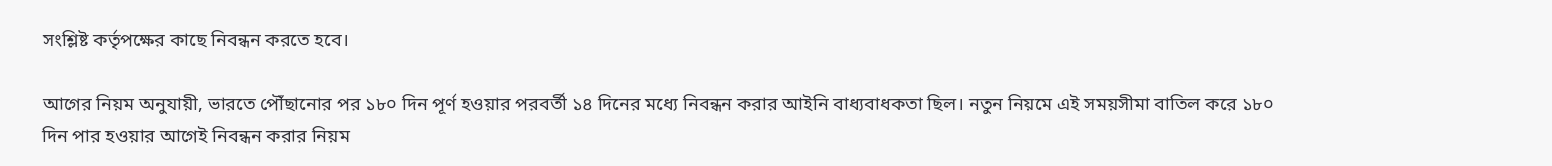সংশ্লিষ্ট কর্তৃপক্ষের কাছে নিবন্ধন করতে হবে।

আগের নিয়ম অনুযায়ী, ভারতে পৌঁছানোর পর ১৮০ দিন পূর্ণ হওয়ার পরবর্তী ১৪ দিনের মধ্যে নিবন্ধন করার আইনি বাধ্যবাধকতা ছিল। নতুন নিয়মে এই সময়সীমা বাতিল করে ১৮০ দিন পার হওয়ার আগেই নিবন্ধন করার নিয়ম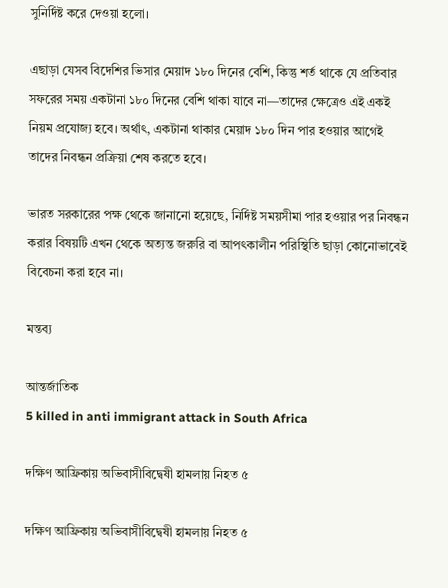সুনির্দিষ্ট করে দেওয়া হলো।

এছাড়া যেসব বিদেশির ভিসার মেয়াদ ১৮০ দিনের বেশি, কিন্তু শর্ত থাকে যে প্রতিবার সফরের সময় একটানা ১৮০ দিনের বেশি থাকা যাবে না—তাদের ক্ষেত্রেও এই একই নিয়ম প্রযোজ্য হবে। অর্থাৎ, একটানা থাকার মেয়াদ ১৮০ দিন পার হওয়ার আগেই তাদের নিবন্ধন প্রক্রিয়া শেষ করতে হবে।

ভারত সরকারের পক্ষ থেকে জানানো হয়েছে, নির্দিষ্ট সময়সীমা পার হওয়ার পর নিবন্ধন করার বিষয়টি এখন থেকে অত্যন্ত জরুরি বা আপৎকালীন পরিস্থিতি ছাড়া কোনোভাবেই বিবেচনা করা হবে না।

মন্তব্য

আন্তর্জাতিক
5 killed in anti immigrant attack in South Africa

দক্ষিণ আফ্রিকায় অভিবাসীবিদ্বেষী হামলায় নিহত ৫

দক্ষিণ আফ্রিকায় অভিবাসীবিদ্বেষী হামলায় নিহত ৫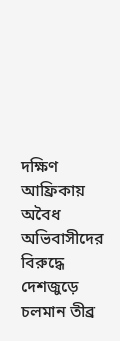দক্ষিণ আফ্রিকায় অবৈধ অভিবাসীদের বিরুদ্ধে দেশজুড়ে চলমান তীব্র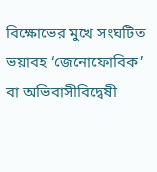বিক্ষোভের মুখে সংঘটিত ভয়াবহ ‘জেনোফোবিক’ বা অভিবাসীবিদ্বেষী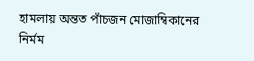হামলায় অন্তত পাঁচজন মোজাম্বিকানের নির্মম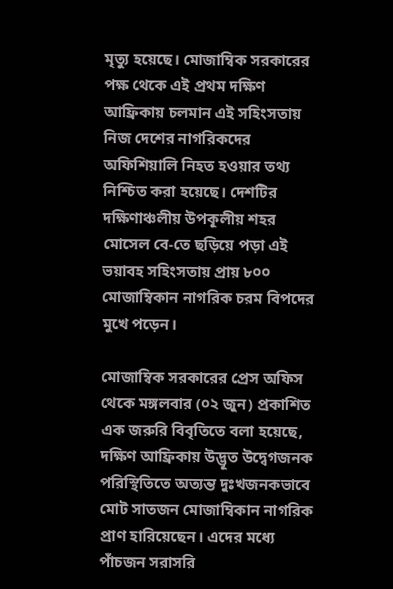মৃত্যু হয়েছে। মোজাম্বিক সরকারের পক্ষ থেকে এই প্রথম দক্ষিণ আফ্রিকায় চলমান এই সহিংসতায় নিজ দেশের নাগরিকদের অফিশিয়ালি নিহত হওয়ার তথ্য নিশ্চিত করা হয়েছে। দেশটির দক্ষিণাঞ্চলীয় উপকূলীয় শহর মোসেল বে-তে ছড়িয়ে পড়া এই ভয়াবহ সহিংসতায় প্রায় ৮০০ মোজাম্বিকান নাগরিক চরম বিপদের মুখে পড়েন।

মোজাম্বিক সরকারের প্রেস অফিস থেকে মঙ্গলবার (০২ জুন) প্রকাশিত এক জরুরি বিবৃতিতে বলা হয়েছে, দক্ষিণ আফ্রিকায় উদ্ভূত উদ্বেগজনক পরিস্থিতিতে অত্যন্ত দুঃখজনকভাবে মোট সাতজন মোজাম্বিকান নাগরিক প্রাণ হারিয়েছেন। এদের মধ্যে পাঁচজন সরাসরি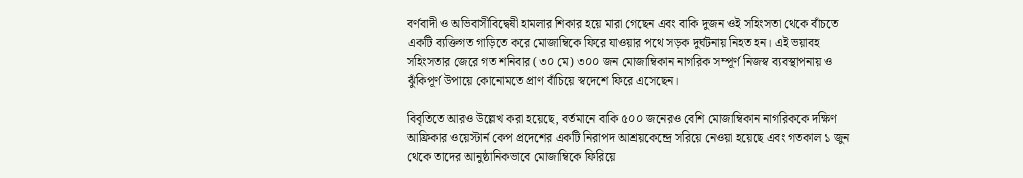বর্ণবাদী ও অভিবাসীবিদ্বেষী হামলার শিকার হয়ে মারা গেছেন এবং বাকি দুজন ওই সহিংসতা থেকে বাঁচতে একটি ব্যক্তিগত গাড়িতে করে মোজাম্বিকে ফিরে যাওয়ার পথে সড়ক দুর্ঘটনায় নিহত হন। এই ভয়াবহ সহিংসতার জেরে গত শনিবার (৩০ মে) ৩০০ জন মোজাম্বিকান নাগরিক সম্পূর্ণ নিজস্ব ব্যবস্থাপনায় ও ঝুঁকিপূর্ণ উপায়ে কোনোমতে প্রাণ বাঁচিয়ে স্বদেশে ফিরে এসেছেন।

বিবৃতিতে আরও উল্লেখ করা হয়েছে, বর্তমানে বাকি ৫০০ জনেরও বেশি মোজাম্বিকান নাগরিককে দক্ষিণ আফ্রিকার ওয়েস্টার্ন কেপ প্রদেশের একটি নিরাপদ আশ্রয়কেন্দ্রে সরিয়ে নেওয়া হয়েছে এবং গতকাল ১ জুন থেকে তাদের আনুষ্ঠানিকভাবে মোজাম্বিকে ফিরিয়ে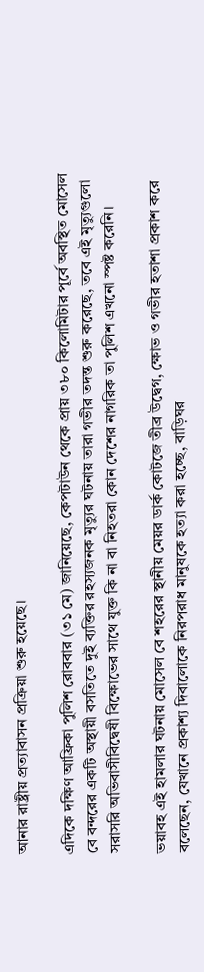আনার রাষ্ট্রীয় প্রত্যাবাসন প্রক্রিয়া শুরু হয়েছে।

এদিকে দক্ষিণ আফ্রিকা পুলিশ রোববার (৩১ মে) জানিয়েছে, কেপটাউন থেকে প্রায় ৩৮০ কিলোমিটার পূর্বে অবস্থিত মোসেল বে বন্দরের একটি অস্থায়ী বসতিতে দুই ব্যক্তির রহস্যজনক মৃত্যুর ঘটনায় তারা গভীর তদন্ত শুরু করেছে, তবে এই মৃত্যুগুলো সরাসরি অভিবাসীবিদ্বেষী বিক্ষোভের সাথে যুক্ত কি না বা নিহতরা কোন দেশের নাগরিক তা পুলিশ এখনো স্পষ্ট করেনি।

ভয়াবহ এই হামলার ঘটনায় মোসেল বে শহরের স্থানীয় মেয়র ডার্ক কোটজে তীব্র উদ্বেগ, ক্ষোভ ও গভীর হতাশা প্রকাশ করে বলেছেন, যেখানে প্রকাশ্য দিবালোকে নিরপরাধ মানুষকে হত্যা করা হচ্ছে, বাড়িঘর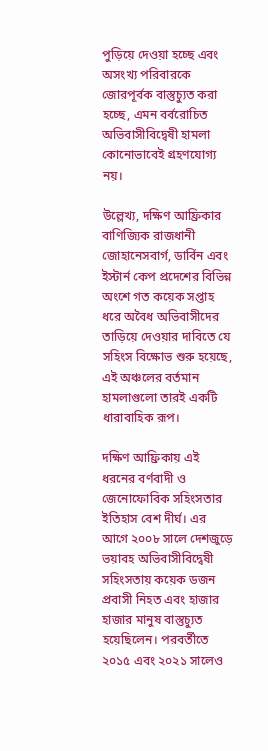পুড়িয়ে দেওয়া হচ্ছে এবং অসংখ্য পরিবারকে জোরপূর্বক বাস্তুচ্যুত করা হচ্ছে, এমন বর্বরোচিত অভিবাসীবিদ্বেষী হামলা কোনোভাবেই গ্রহণযোগ্য নয়।

উল্লেখ্য, দক্ষিণ আফ্রিকার বাণিজ্যিক রাজধানী জোহানেসবার্গ, ডার্বিন এবং ইস্টার্ন কেপ প্রদেশের বিভিন্ন অংশে গত কয়েক সপ্তাহ ধরে অবৈধ অভিবাসীদের তাড়িয়ে দেওয়ার দাবিতে যে সহিংস বিক্ষোভ শুরু হয়েছে, এই অঞ্চলের বর্তমান হামলাগুলো তারই একটি ধারাবাহিক রূপ।

দক্ষিণ আফ্রিকায় এই ধরনের বর্ণবাদী ও জেনোফোবিক সহিংসতার ইতিহাস বেশ দীর্ঘ। এর আগে ২০০৮ সালে দেশজুড়ে ভয়াবহ অভিবাসীবিদ্বেষী সহিংসতায় কয়েক ডজন প্রবাসী নিহত এবং হাজার হাজার মানুষ বাস্তুচ্যুত হয়েছিলেন। পরবর্তীতে ২০১৫ এবং ২০২১ সালেও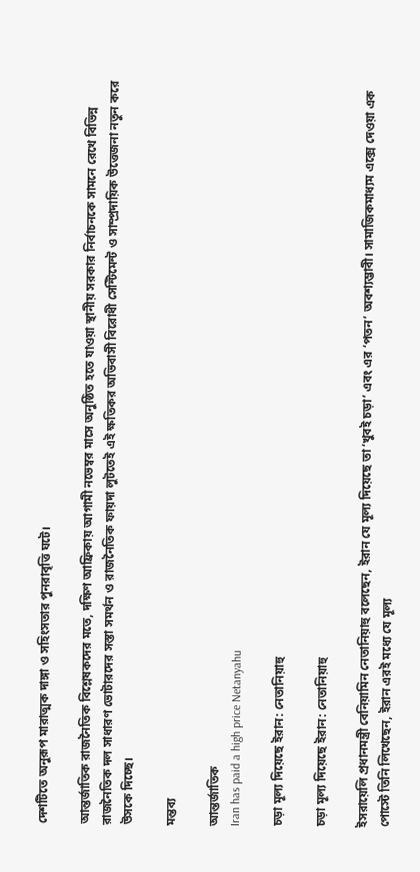দেশটিতে অনুরূপ মারাত্মক দাঙ্গা ও সহিংসতার পুনরাবৃত্তি ঘটে।

আন্তর্জাতিক রাজনৈতিক বিশ্লেষকদের মতে, দক্ষিণ আফ্রিকায় আগামী নভেম্বর মাসে অনুষ্ঠিত হতে যাওয়া স্থানীয় সরকার নির্বাচনকে সামনে রেখে বিভিন্ন রাজনৈতিক দল সাধারণ ভোটারদের সস্তা সমর্থন ও রাজনৈতিক ফায়দা লুটতেই এই ক্ষতিকর অভিবাসী বিরোধী সেন্টিমেন্ট ও সাম্প্রদায়িক উত্তেজনা নতুন করে উসকে দিচ্ছে।

মন্তব্য

আন্তর্জাতিক
Iran has paid a high price Netanyahu

চড়া মূল্য দিয়েছে ইরান: নেতানিয়াহু

চড়া মূল্য দিয়েছে ইরান: নেতানিয়াহু

ইসরায়েলি প্রধানমন্ত্রী বেনিয়ামিন নেতানিয়াহু বলেছেন, ইরান যে মূল্য দিয়েছে তা ‘খুবই চড়া’ এবং এর ‘পতন’ অবশ্যম্ভাবী। সামাজিকমাধ্যম এক্সে দেওয়া এক পোস্টে তিনি লিখেছেন, ইরান এরই মধ্যে যে মূল্য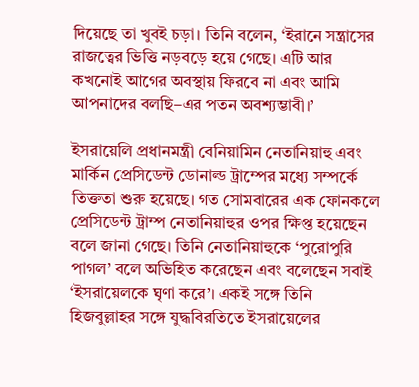দিয়েছে তা খুবই চড়া। তিনি বলেন, ‘ইরানে সন্ত্রাসের রাজত্বের ভিত্তি নড়বড়ে হয়ে গেছে। এটি আর কখনোই আগের অবস্থায় ফিরবে না এবং আমি আপনাদের বলছি–এর পতন অবশ্যম্ভাবী।’

ইসরায়েলি প্রধানমন্ত্রী বেনিয়ামিন নেতানিয়াহু এবং মার্কিন প্রেসিডেন্ট ডোনাল্ড ট্রাম্পের মধ্যে সম্পর্কে তিক্ততা শুরু হয়েছে। গত সোমবারের এক ফোনকলে প্রেসিডেন্ট ট্রাম্প নেতানিয়াহুর ওপর ক্ষিপ্ত হয়েছেন বলে জানা গেছে। তিনি নেতানিয়াহুকে ‘পুরোপুরি পাগল’ বলে অভিহিত করেছেন এবং বলেছেন সবাই ‘ইসরায়েলকে ঘৃণা করে’। একই সঙ্গে তিনি হিজবুল্লাহর সঙ্গে যুদ্ধবিরতিতে ইসরায়েলের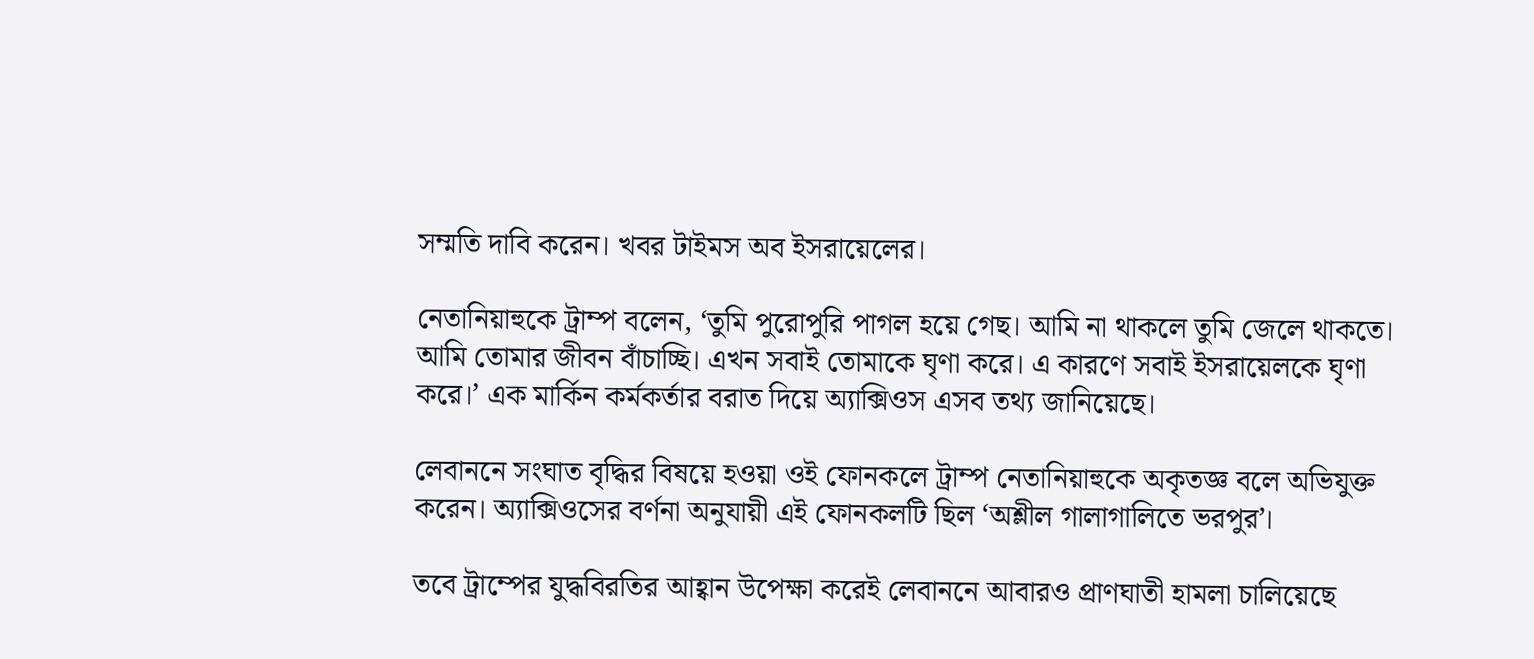সম্মতি দাবি করেন। খবর টাইমস অব ইসরায়েলের।

নেতানিয়াহুকে ট্রাম্প বলেন, ‘তুমি পুরোপুরি পাগল হয়ে গেছ। আমি না থাকলে তুমি জেলে থাকতে। আমি তোমার জীবন বাঁচাচ্ছি। এখন সবাই তোমাকে ঘৃণা করে। এ কারণে সবাই ইসরায়েলকে ঘৃণা করে।’ এক মার্কিন কর্মকর্তার বরাত দিয়ে অ্যাক্সিওস এসব তথ্য জানিয়েছে।

লেবাননে সংঘাত বৃদ্ধির বিষয়ে হওয়া ওই ফোনকলে ট্রাম্প নেতানিয়াহুকে অকৃতজ্ঞ বলে অভিযুক্ত করেন। অ্যাক্সিওসের বর্ণনা অনুযায়ী এই ফোনকলটি ছিল ‘অশ্লীল গালাগালিতে ভরপুর’।

তবে ট্রাম্পের যুদ্ধবিরতির আহ্বান উপেক্ষা করেই লেবাননে আবারও প্রাণঘাতী হামলা চালিয়েছে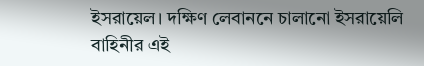ইসরায়েল। দক্ষিণ লেবাননে চালানো ইসরায়েলি বাহিনীর এই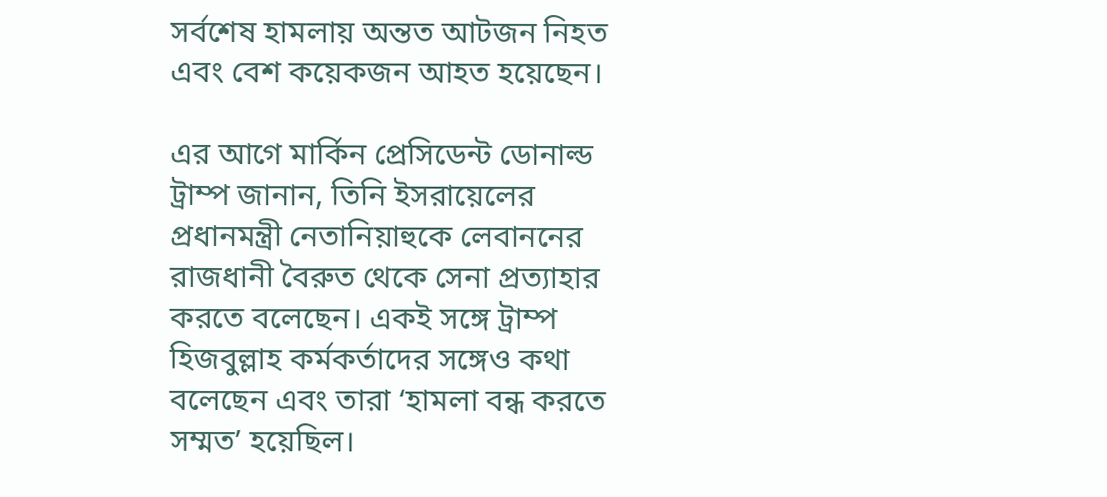সর্বশেষ হামলায় অন্তত আটজন নিহত এবং বেশ কয়েকজন আহত হয়েছেন।

এর আগে মার্কিন প্রেসিডেন্ট ডোনাল্ড ট্রাম্প জানান, তিনি ইসরায়েলের প্রধানমন্ত্রী নেতানিয়াহুকে লেবাননের রাজধানী বৈরুত থেকে সেনা প্রত্যাহার করতে বলেছেন। একই সঙ্গে ট্রাম্প হিজবুল্লাহ কর্মকর্তাদের সঙ্গেও কথা বলেছেন এবং তারা ‘হামলা বন্ধ করতে সম্মত’ হয়েছিল।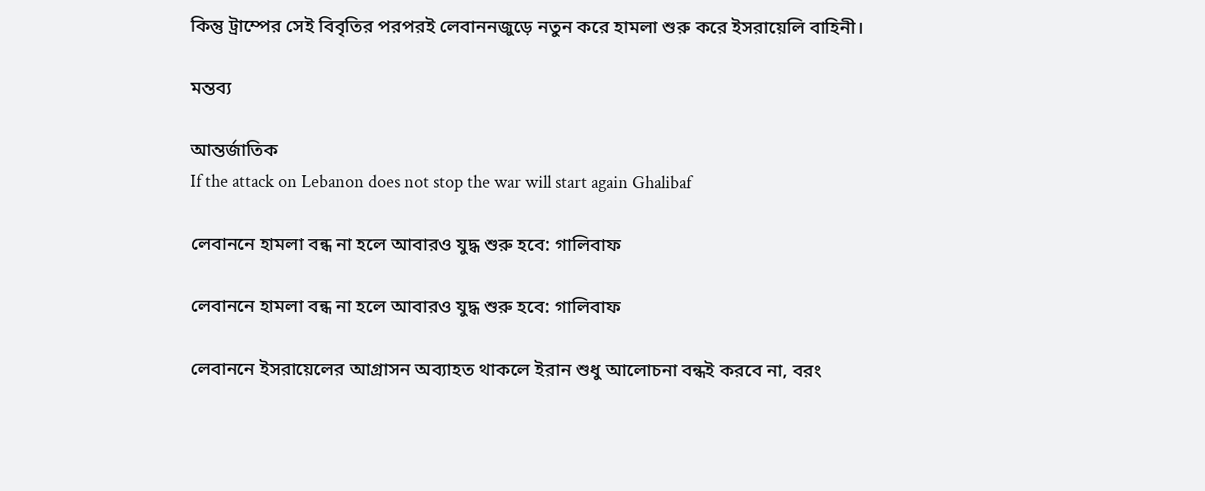কিন্তু ট্রাম্পের সেই বিবৃতির পরপরই লেবাননজুড়ে নতুন করে হামলা শুরু করে ইসরায়েলি বাহিনী।

মন্তব্য

আন্তর্জাতিক
If the attack on Lebanon does not stop the war will start again Ghalibaf

লেবাননে হামলা বন্ধ না হলে আবারও যুদ্ধ শুরু হবে: গালিবাফ

লেবাননে হামলা বন্ধ না হলে আবারও যুদ্ধ শুরু হবে: গালিবাফ

লেবাননে ইসরায়েলের আগ্রাসন অব্যাহত থাকলে ইরান শুধু আলোচনা বন্ধই করবে না, বরং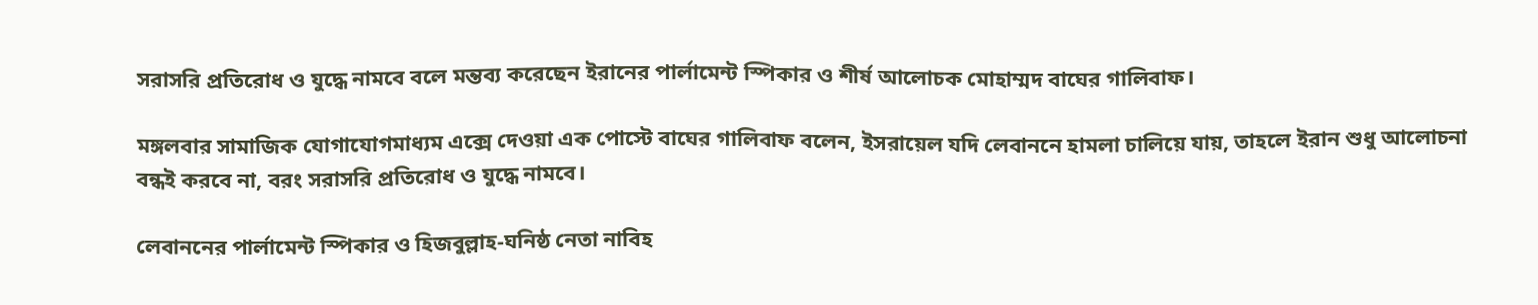সরাসরি প্রতিরোধ ও যুদ্ধে নামবে বলে মন্তব্য করেছেন ইরানের পার্লামেন্ট স্পিকার ও শীর্ষ আলোচক মোহাম্মদ বাঘের গালিবাফ।

মঙ্গলবার সামাজিক যোগাযোগমাধ্যম এক্সে দেওয়া এক পোস্টে বাঘের গালিবাফ বলেন, ইসরায়েল যদি লেবাননে হামলা চালিয়ে যায়, তাহলে ইরান শুধু আলোচনা বন্ধই করবে না, বরং সরাসরি প্রতিরোধ ও যুদ্ধে নামবে।

লেবাননের পার্লামেন্ট স্পিকার ও হিজবুল্লাহ-ঘনিষ্ঠ নেতা নাবিহ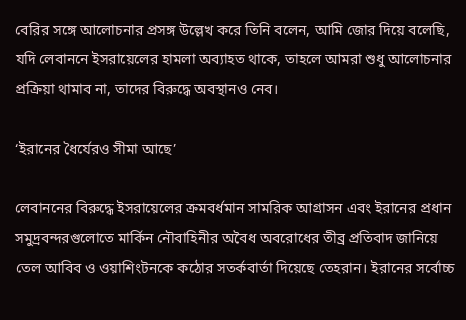বেরির সঙ্গে আলোচনার প্রসঙ্গ উল্লেখ করে তিনি বলেন, আমি জোর দিয়ে বলেছি, যদি লেবাননে ইসরায়েলের হামলা অব্যাহত থাকে, তাহলে আমরা শুধু আলোচনার প্রক্রিয়া থামাব না, তাদের বিরুদ্ধে অবস্থানও নেব।

‘ইরানের ধৈর্যেরও সীমা আছে’

লেবাননের বিরুদ্ধে ইসরায়েলের ক্রমবর্ধমান সামরিক আগ্রাসন এবং ইরানের প্রধান সমুদ্রবন্দরগুলোতে মার্কিন নৌবাহিনীর অবৈধ অবরোধের তীব্র প্রতিবাদ জানিয়ে তেল আবিব ও ওয়াশিংটনকে কঠোর সতর্কবার্তা দিয়েছে তেহরান। ইরানের সর্বোচ্চ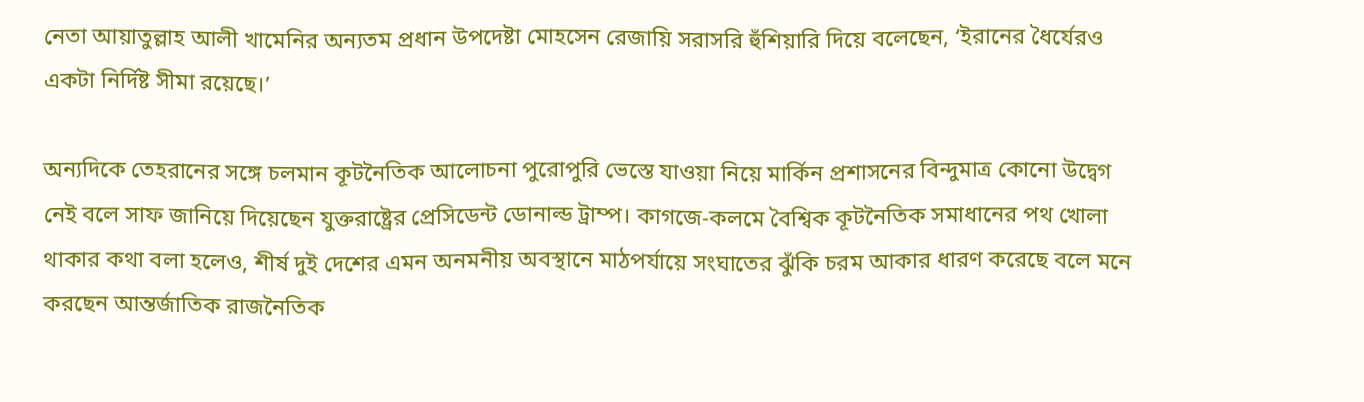নেতা আয়াতুল্লাহ আলী খামেনির অন্যতম প্রধান উপদেষ্টা মোহসেন রেজায়ি সরাসরি হুঁশিয়ারি দিয়ে বলেছেন, ‘ইরানের ধৈর্যেরও একটা নির্দিষ্ট সীমা রয়েছে।’

অন্যদিকে তেহরানের সঙ্গে চলমান কূটনৈতিক আলোচনা পুরোপুরি ভেস্তে যাওয়া নিয়ে মার্কিন প্রশাসনের বিন্দুমাত্র কোনো উদ্বেগ নেই বলে সাফ জানিয়ে দিয়েছেন যুক্তরাষ্ট্রের প্রেসিডেন্ট ডোনাল্ড ট্রাম্প। কাগজে-কলমে বৈশ্বিক কূটনৈতিক সমাধানের পথ খোলা থাকার কথা বলা হলেও, শীর্ষ দুই দেশের এমন অনমনীয় অবস্থানে মাঠপর্যায়ে সংঘাতের ঝুঁকি চরম আকার ধারণ করেছে বলে মনে করছেন আন্তর্জাতিক রাজনৈতিক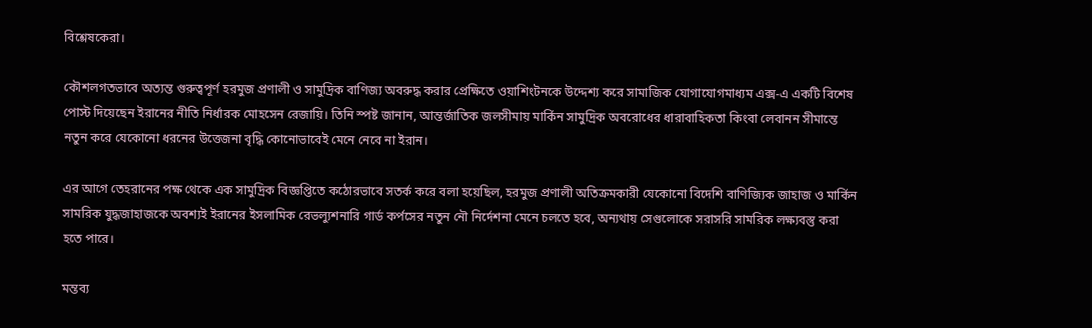বিশ্লেষকেরা।

কৌশলগতভাবে অত্যন্ত গুরুত্বপূর্ণ হরমুজ প্রণালী ও সামুদ্রিক বাণিজ্য অবরুদ্ধ করার প্রেক্ষিতে ওয়াশিংটনকে উদ্দেশ্য করে সামাজিক যোগাযোগমাধ্যম এক্স-এ একটি বিশেষ পোস্ট দিয়েছেন ইরানের নীতি নির্ধারক মোহসেন রেজায়ি। তিনি স্পষ্ট জানান, আন্তর্জাতিক জলসীমায় মার্কিন সামুদ্রিক অবরোধের ধারাবাহিকতা কিংবা লেবানন সীমান্তে নতুন করে যেকোনো ধরনের উত্তেজনা বৃদ্ধি কোনোভাবেই মেনে নেবে না ইরান।

এর আগে তেহরানের পক্ষ থেকে এক সামুদ্রিক বিজ্ঞপ্তিতে কঠোরভাবে সতর্ক করে বলা হয়েছিল, হরমুজ প্রণালী অতিক্রমকারী যেকোনো বিদেশি বাণিজ্যিক জাহাজ ও মার্কিন সামরিক যুদ্ধজাহাজকে অবশ্যই ইরানের ইসলামিক রেভল্যুশনারি গার্ড কর্পসের নতুন নৌ নির্দেশনা মেনে চলতে হবে, অন্যথায় সেগুলোকে সরাসরি সামরিক লক্ষ্যবস্তু করা হতে পারে।

মন্তব্য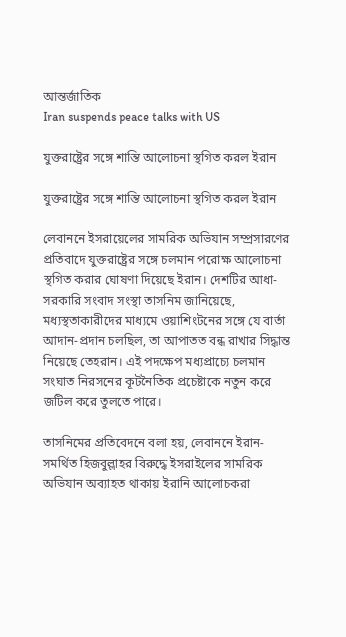আন্তর্জাতিক
Iran suspends peace talks with US

যুক্তরাষ্ট্রের সঙ্গে শান্তি আলোচনা স্থগিত করল ইরান

যুক্তরাষ্ট্রের সঙ্গে শান্তি আলোচনা স্থগিত করল ইরান

লেবাননে ইসরায়েলের সামরিক অভিযান সম্প্রসারণের প্রতিবাদে যুক্তরাষ্ট্রের সঙ্গে চলমান পরোক্ষ আলোচনা স্থগিত করার ঘোষণা দিয়েছে ইরান। দেশটির আধা-সরকারি সংবাদ সংস্থা তাসনিম জানিয়েছে, মধ্যস্থতাকারীদের মাধ্যমে ওয়াশিংটনের সঙ্গে যে বার্তা আদান-প্রদান চলছিল, তা আপাতত বন্ধ রাখার সিদ্ধান্ত নিয়েছে তেহরান। এই পদক্ষেপ মধ্যপ্রাচ্যে চলমান সংঘাত নিরসনের কূটনৈতিক প্রচেষ্টাকে নতুন করে জটিল করে তুলতে পারে।

তাসনিমের প্রতিবেদনে বলা হয়, লেবাননে ইরান-সমর্থিত হিজবুল্লাহর বিরুদ্ধে ইসরাইলের সামরিক অভিযান অব্যাহত থাকায় ইরানি আলোচকরা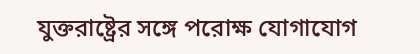যুক্তরাষ্ট্রের সঙ্গে পরোক্ষ যোগাযোগ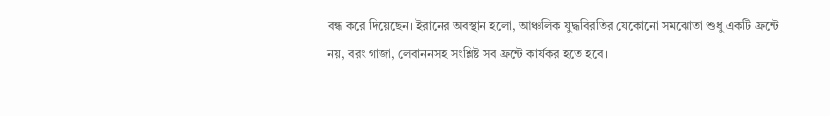বন্ধ করে দিয়েছেন। ইরানের অবস্থান হলো, আঞ্চলিক যুদ্ধবিরতির যেকোনো সমঝোতা শুধু একটি ফ্রন্টে নয়, বরং গাজা, লেবাননসহ সংশ্লিষ্ট সব ফ্রন্টে কার্যকর হতে হবে।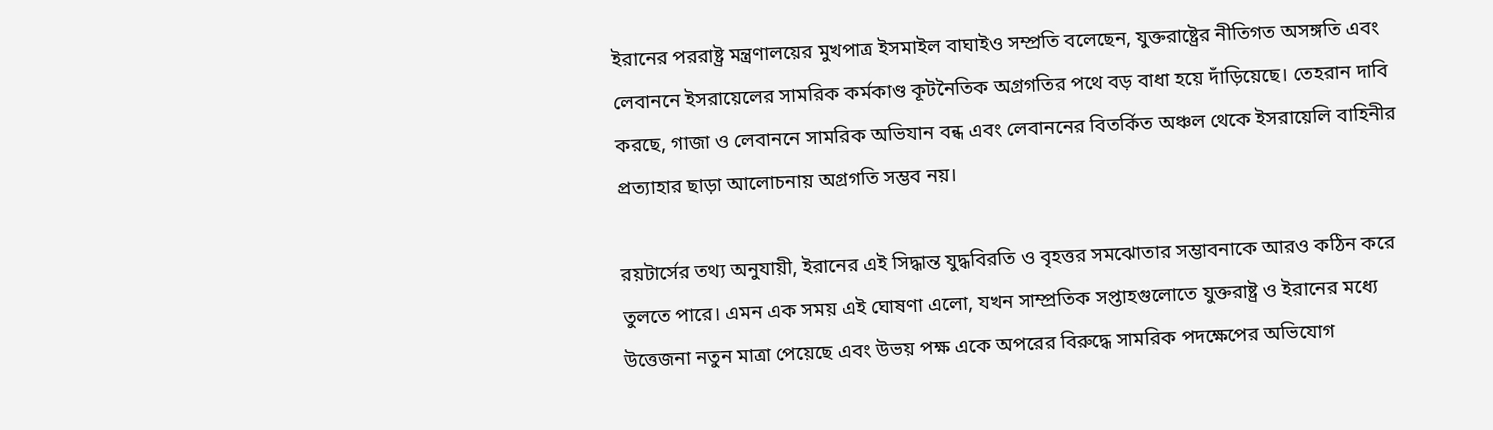ইরানের পররাষ্ট্র মন্ত্রণালয়ের মুখপাত্র ইসমাইল বাঘাইও সম্প্রতি বলেছেন, যুক্তরাষ্ট্রের নীতিগত অসঙ্গতি এবং লেবাননে ইসরায়েলের সামরিক কর্মকাণ্ড কূটনৈতিক অগ্রগতির পথে বড় বাধা হয়ে দাঁড়িয়েছে। তেহরান দাবি করছে, গাজা ও লেবাননে সামরিক অভিযান বন্ধ এবং লেবাননের বিতর্কিত অঞ্চল থেকে ইসরায়েলি বাহিনীর প্রত্যাহার ছাড়া আলোচনায় অগ্রগতি সম্ভব নয়।

রয়টার্সের তথ্য অনুযায়ী, ইরানের এই সিদ্ধান্ত যুদ্ধবিরতি ও বৃহত্তর সমঝোতার সম্ভাবনাকে আরও কঠিন করে তুলতে পারে। এমন এক সময় এই ঘোষণা এলো, যখন সাম্প্রতিক সপ্তাহগুলোতে যুক্তরাষ্ট্র ও ইরানের মধ্যে উত্তেজনা নতুন মাত্রা পেয়েছে এবং উভয় পক্ষ একে অপরের বিরুদ্ধে সামরিক পদক্ষেপের অভিযোগ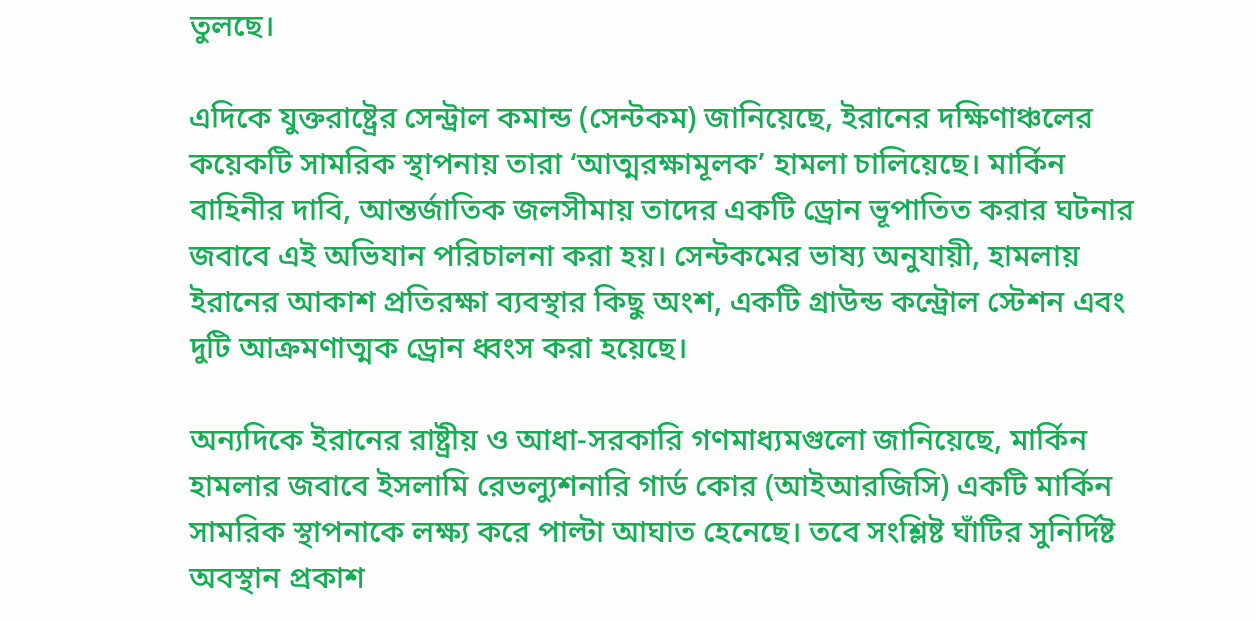তুলছে।

এদিকে যুক্তরাষ্ট্রের সেন্ট্রাল কমান্ড (সেন্টকম) জানিয়েছে, ইরানের দক্ষিণাঞ্চলের কয়েকটি সামরিক স্থাপনায় তারা ‘আত্মরক্ষামূলক’ হামলা চালিয়েছে। মার্কিন বাহিনীর দাবি, আন্তর্জাতিক জলসীমায় তাদের একটি ড্রোন ভূপাতিত করার ঘটনার জবাবে এই অভিযান পরিচালনা করা হয়। সেন্টকমের ভাষ্য অনুযায়ী, হামলায় ইরানের আকাশ প্রতিরক্ষা ব্যবস্থার কিছু অংশ, একটি গ্রাউন্ড কন্ট্রোল স্টেশন এবং দুটি আক্রমণাত্মক ড্রোন ধ্বংস করা হয়েছে।

অন্যদিকে ইরানের রাষ্ট্রীয় ও আধা-সরকারি গণমাধ্যমগুলো জানিয়েছে, মার্কিন হামলার জবাবে ইসলামি রেভল্যুশনারি গার্ড কোর (আইআরজিসি) একটি মার্কিন সামরিক স্থাপনাকে লক্ষ্য করে পাল্টা আঘাত হেনেছে। তবে সংশ্লিষ্ট ঘাঁটির সুনির্দিষ্ট অবস্থান প্রকাশ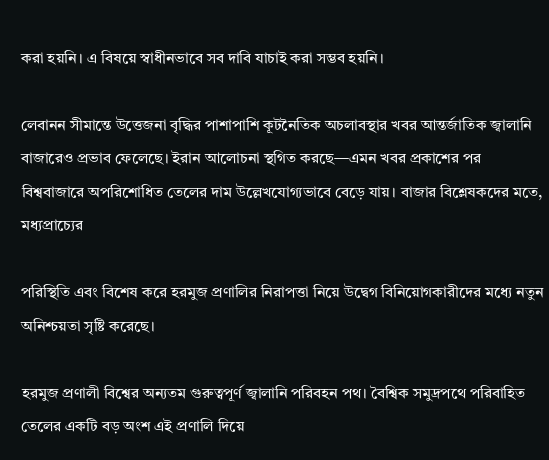করা হয়নি। এ বিষয়ে স্বাধীনভাবে সব দাবি যাচাই করা সম্ভব হয়নি।

লেবানন সীমান্তে উত্তেজনা বৃদ্ধির পাশাপাশি কূটনৈতিক অচলাবস্থার খবর আন্তর্জাতিক জ্বালানি বাজারেও প্রভাব ফেলেছে। ইরান আলোচনা স্থগিত করছে—এমন খবর প্রকাশের পর বিশ্ববাজারে অপরিশোধিত তেলের দাম উল্লেখযোগ্যভাবে বেড়ে যায়। বাজার বিশ্লেষকদের মতে, মধ্যপ্রাচ্যের

পরিস্থিতি এবং বিশেষ করে হরমুজ প্রণালির নিরাপত্তা নিয়ে উদ্বেগ বিনিয়োগকারীদের মধ্যে নতুন অনিশ্চয়তা সৃষ্টি করেছে।

হরমুজ প্রণালী বিশ্বের অন্যতম গুরুত্বপূর্ণ জ্বালানি পরিবহন পথ। বৈশ্বিক সমুদ্রপথে পরিবাহিত তেলের একটি বড় অংশ এই প্রণালি দিয়ে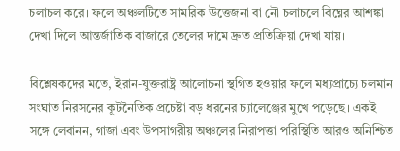চলাচল করে। ফলে অঞ্চলটিতে সামরিক উত্তেজনা বা নৌ চলাচলে বিঘ্নের আশঙ্কা দেখা দিলে আন্তর্জাতিক বাজারে তেলের দামে দ্রুত প্রতিক্রিয়া দেখা যায়।

বিশ্লেষকদের মতে, ইরান-যুক্তরাষ্ট্র আলোচনা স্থগিত হওয়ার ফলে মধ্যপ্রাচ্যে চলমান সংঘাত নিরসনের কূটনৈতিক প্রচেষ্টা বড় ধরনের চ্যালেঞ্জের মুখে পড়েছে। একই সঙ্গে লেবানন, গাজা এবং উপসাগরীয় অঞ্চলের নিরাপত্তা পরিস্থিতি আরও অনিশ্চিত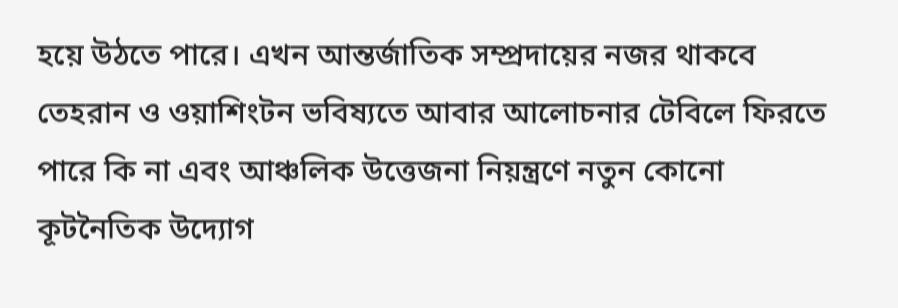হয়ে উঠতে পারে। এখন আন্তর্জাতিক সম্প্রদায়ের নজর থাকবে তেহরান ও ওয়াশিংটন ভবিষ্যতে আবার আলোচনার টেবিলে ফিরতে পারে কি না এবং আঞ্চলিক উত্তেজনা নিয়ন্ত্রণে নতুন কোনো কূটনৈতিক উদ্যোগ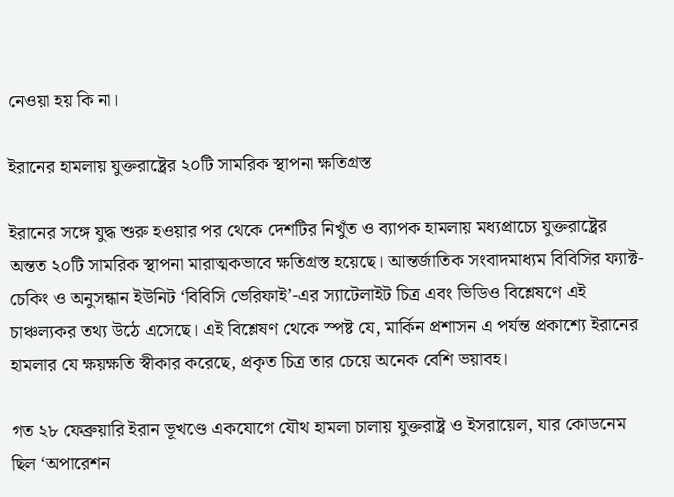নেওয়া হয় কি না।

ইরানের হামলায় যুক্তরাষ্ট্রের ২০টি সামরিক স্থাপনা ক্ষতিগ্রস্ত

ইরানের সঙ্গে যুদ্ধ শুরু হওয়ার পর থেকে দেশটির নিখুঁত ও ব্যাপক হামলায় মধ্যপ্রাচ্যে যুক্তরাষ্ট্রের অন্তত ২০টি সামরিক স্থাপনা মারাত্মকভাবে ক্ষতিগ্রস্ত হয়েছে। আন্তর্জাতিক সংবাদমাধ্যম বিবিসির ফ্যাক্ট-চেকিং ও অনুসন্ধান ইউনিট ‘বিবিসি ভেরিফাই’-এর স্যাটেলাইট চিত্র এবং ভিডিও বিশ্লেষণে এই চাঞ্চল্যকর তথ্য উঠে এসেছে। এই বিশ্লেষণ থেকে স্পষ্ট যে, মার্কিন প্রশাসন এ পর্যন্ত প্রকাশ্যে ইরানের হামলার যে ক্ষয়ক্ষতি স্বীকার করেছে, প্রকৃত চিত্র তার চেয়ে অনেক বেশি ভয়াবহ।

গত ২৮ ফেব্রুয়ারি ইরান ভূখণ্ডে একযোগে যৌথ হামলা চালায় যুক্তরাষ্ট্র ও ইসরায়েল, যার কোডনেম ছিল ‘অপারেশন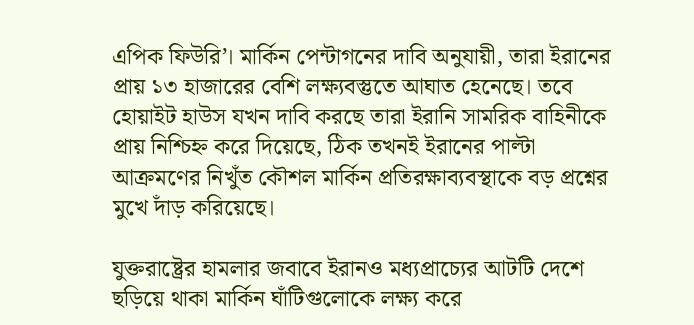এপিক ফিউরি’। মার্কিন পেন্টাগনের দাবি অনুযায়ী, তারা ইরানের প্রায় ১৩ হাজারের বেশি লক্ষ্যবস্তুতে আঘাত হেনেছে। তবে হোয়াইট হাউস যখন দাবি করছে তারা ইরানি সামরিক বাহিনীকে প্রায় নিশ্চিহ্ন করে দিয়েছে, ঠিক তখনই ইরানের পাল্টা আক্রমণের নিখুঁত কৌশল মার্কিন প্রতিরক্ষাব্যবস্থাকে বড় প্রশ্নের মুখে দাঁড় করিয়েছে।

যুক্তরাষ্ট্রের হামলার জবাবে ইরানও মধ্যপ্রাচ্যের আটটি দেশে ছড়িয়ে থাকা মার্কিন ঘাঁটিগুলোকে লক্ষ্য করে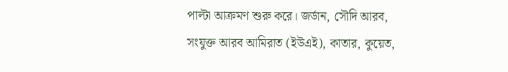পাল্টা আক্রমণ শুরু করে। জর্ডান, সৌদি আরব, সংযুক্ত আরব আমিরাত (ইউএই), কাতার, কুয়েত,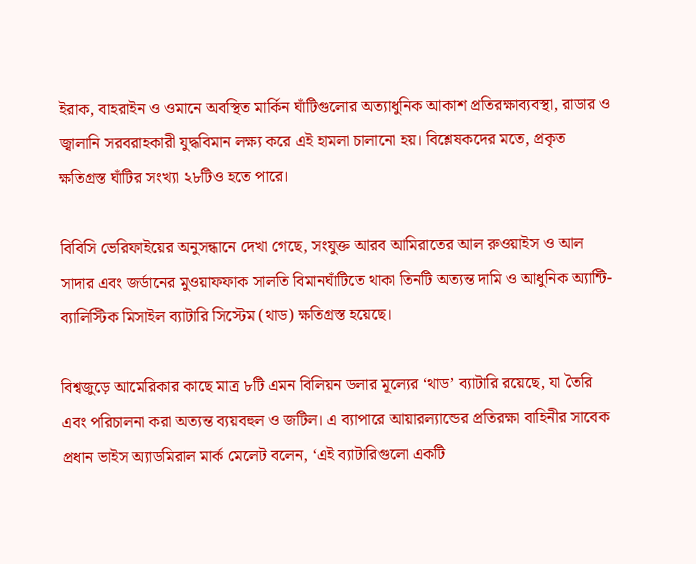ইরাক, বাহরাইন ও ওমানে অবস্থিত মার্কিন ঘাঁটিগুলোর অত্যাধুনিক আকাশ প্রতিরক্ষাব্যবস্থা, রাডার ও জ্বালানি সরবরাহকারী যুদ্ধবিমান লক্ষ্য করে এই হামলা চালানো হয়। বিশ্লেষকদের মতে, প্রকৃত ক্ষতিগ্রস্ত ঘাঁটির সংখ্যা ২৮টিও হতে পারে।

বিবিসি ভেরিফাইয়ের অনুসন্ধানে দেখা গেছে, সংযুক্ত আরব আমিরাতের আল রুওয়াইস ও আল সাদার এবং জর্ডানের মুওয়াফফাক সালতি বিমানঘাঁটিতে থাকা তিনটি অত্যন্ত দামি ও আধুনিক অ্যান্টি-ব্যালিস্টিক মিসাইল ব্যাটারি সিস্টেম (থাড) ক্ষতিগ্রস্ত হয়েছে।

বিশ্বজুড়ে আমেরিকার কাছে মাত্র ৮টি এমন বিলিয়ন ডলার মূল্যের ‘থাড’ ব্যাটারি রয়েছে, যা তৈরি এবং পরিচালনা করা অত্যন্ত ব্যয়বহুল ও জটিল। এ ব্যাপারে আয়ারল্যান্ডের প্রতিরক্ষা বাহিনীর সাবেক প্রধান ভাইস অ্যাডমিরাল মার্ক মেলেট বলেন, ‘এই ব্যাটারিগুলো একটি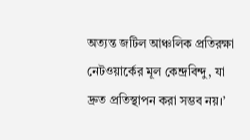অত্যন্ত জটিল আঞ্চলিক প্রতিরক্ষা নেটওয়ার্কের মূল কেন্দ্রবিন্দু, যা দ্রুত প্রতিস্থাপন করা সম্ভব নয়।’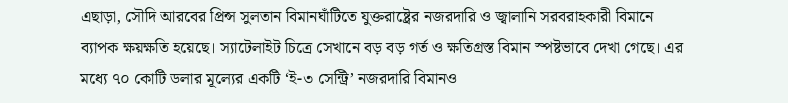এছাড়া, সৌদি আরবের প্রিন্স সুলতান বিমানঘাঁটিতে যুক্তরাষ্ট্রের নজরদারি ও জ্বালানি সরবরাহকারী বিমানে ব্যাপক ক্ষয়ক্ষতি হয়েছে। স্যাটেলাইট চিত্রে সেখানে বড় বড় গর্ত ও ক্ষতিগ্রস্ত বিমান স্পষ্টভাবে দেখা গেছে। এর মধ্যে ৭০ কোটি ডলার মূল্যের একটি ‘ই-৩ সেন্ট্রি’ নজরদারি বিমানও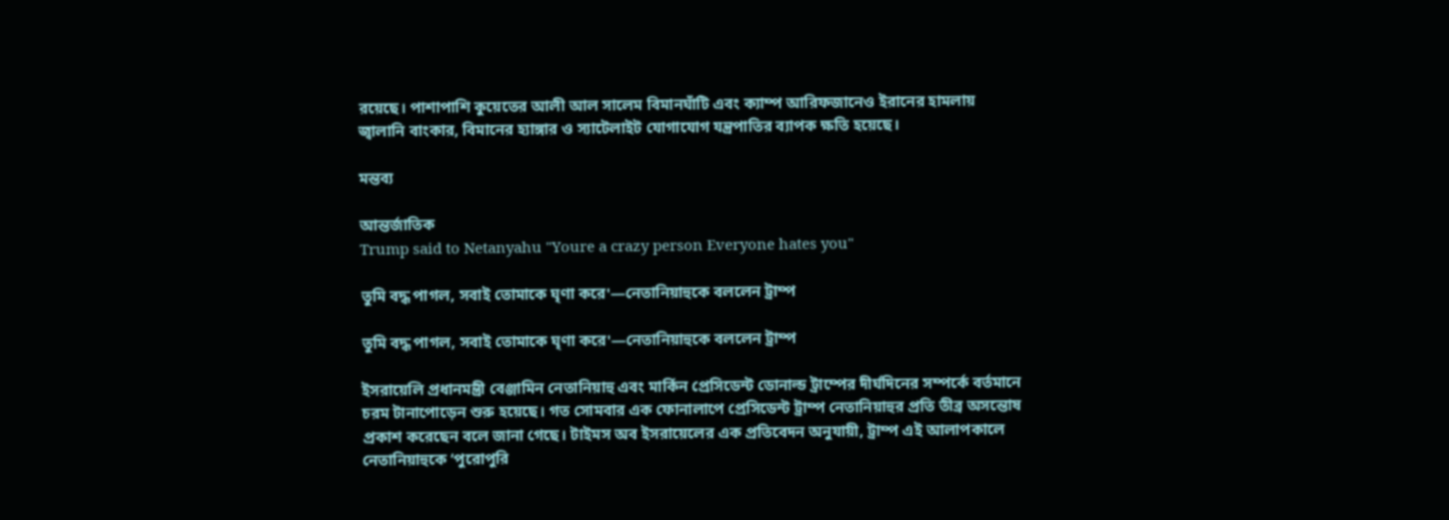রয়েছে। পাশাপাশি কুয়েতের আলী আল সালেম বিমানঘাঁটি এবং ক্যাম্প আরিফজানেও ইরানের হামলায় জ্বালানি বাংকার, বিমানের হ্যাঙ্গার ও স্যাটেলাইট যোগাযোগ যন্ত্রপাতির ব্যাপক ক্ষতি হয়েছে।

মন্তব্য

আন্তর্জাতিক
Trump said to Netanyahu "Youre a crazy person Everyone hates you"

তুমি বদ্ধ পাগল, সবাই তোমাকে ঘৃণা করে'—নেতানিয়াহুকে বললেন ট্রাম্প

তুমি বদ্ধ পাগল, সবাই তোমাকে ঘৃণা করে'—নেতানিয়াহুকে বললেন ট্রাম্প

ইসরায়েলি প্রধানমন্ত্রী বেঞ্জামিন নেতানিয়াহু এবং মার্কিন প্রেসিডেন্ট ডোনাল্ড ট্রাম্পের দীর্ঘদিনের সম্পর্কে বর্তমানে চরম টানাপোড়েন শুরু হয়েছে। গত সোমবার এক ফোনালাপে প্রেসিডেন্ট ট্রাম্প নেতানিয়াহুর প্রতি তীব্র অসন্তোষ প্রকাশ করেছেন বলে জানা গেছে। টাইমস অব ইসরায়েলের এক প্রতিবেদন অনুযায়ী, ট্রাম্প এই আলাপকালে নেতানিয়াহুকে ‘পুরোপুরি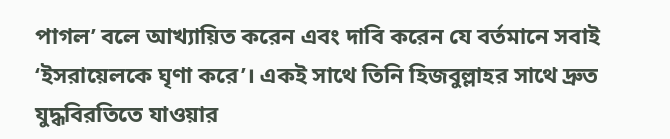পাগল’ বলে আখ্যায়িত করেন এবং দাবি করেন যে বর্তমানে সবাই ‘ইসরায়েলকে ঘৃণা করে’। একই সাথে তিনি হিজবুল্লাহর সাথে দ্রুত যুদ্ধবিরতিতে যাওয়ার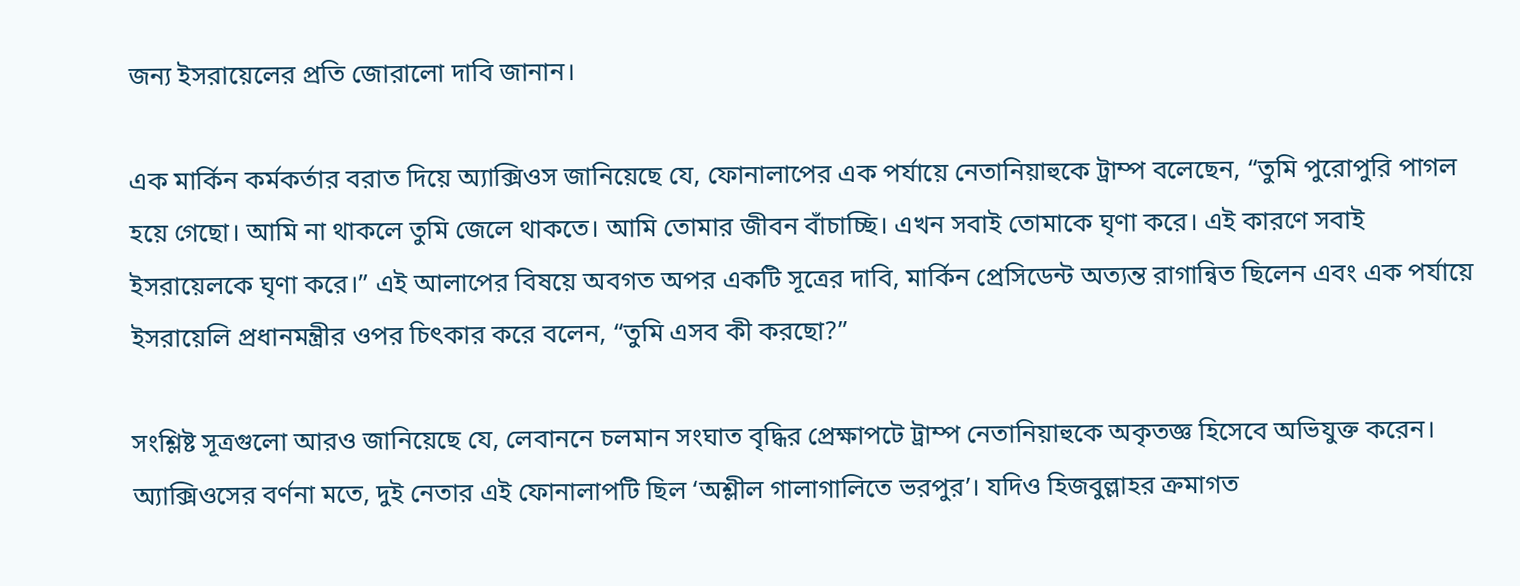জন্য ইসরায়েলের প্রতি জোরালো দাবি জানান।

এক মার্কিন কর্মকর্তার বরাত দিয়ে অ্যাক্সিওস জানিয়েছে যে, ফোনালাপের এক পর্যায়ে নেতানিয়াহুকে ট্রাম্প বলেছেন, “তুমি পুরোপুরি পাগল হয়ে গেছো। আমি না থাকলে তুমি জেলে থাকতে। আমি তোমার জীবন বাঁচাচ্ছি। এখন সবাই তোমাকে ঘৃণা করে। এই কারণে সবাই ইসরায়েলকে ঘৃণা করে।” এই আলাপের বিষয়ে অবগত অপর একটি সূত্রের দাবি, মার্কিন প্রেসিডেন্ট অত্যন্ত রাগান্বিত ছিলেন এবং এক পর্যায়ে ইসরায়েলি প্রধানমন্ত্রীর ওপর চিৎকার করে বলেন, “তুমি এসব কী করছো?”

সংশ্লিষ্ট সূত্রগুলো আরও জানিয়েছে যে, লেবাননে চলমান সংঘাত বৃদ্ধির প্রেক্ষাপটে ট্রাম্প নেতানিয়াহুকে অকৃতজ্ঞ হিসেবে অভিযুক্ত করেন। অ্যাক্সিওসের বর্ণনা মতে, দুই নেতার এই ফোনালাপটি ছিল ‘অশ্লীল গালাগালিতে ভরপুর’। যদিও হিজবুল্লাহর ক্রমাগত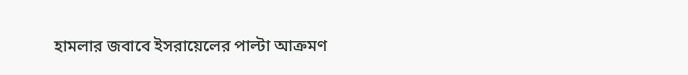হামলার জবাবে ইসরায়েলের পাল্টা আক্রমণ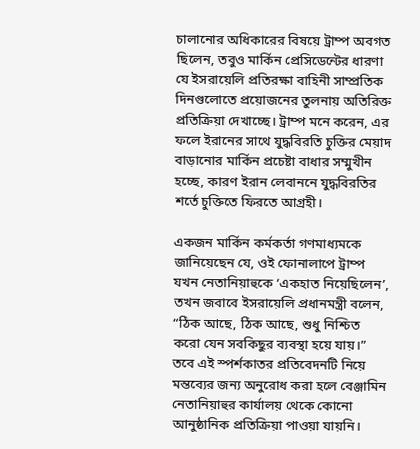চালানোর অধিকারের বিষয়ে ট্রাম্প অবগত ছিলেন, তবুও মার্কিন প্রেসিডেন্টের ধারণা যে ইসরায়েলি প্রতিরক্ষা বাহিনী সাম্প্রতিক দিনগুলোতে প্রয়োজনের তুলনায় অতিরিক্ত প্রতিক্রিয়া দেখাচ্ছে। ট্রাম্প মনে করেন, এর ফলে ইরানের সাথে যুদ্ধবিরতি চুক্তির মেয়াদ বাড়ানোর মার্কিন প্রচেষ্টা বাধার সম্মুখীন হচ্ছে, কারণ ইরান লেবাননে যুদ্ধবিরতির শর্তে চুক্তিতে ফিরতে আগ্রহী।

একজন মার্কিন কর্মকর্তা গণমাধ্যমকে জানিয়েছেন যে, ওই ফোনালাপে ট্রাম্প যখন নেতানিয়াহুকে ‘একহাত নিয়েছিলেন’, তখন জবাবে ইসরায়েলি প্রধানমন্ত্রী বলেন, “ঠিক আছে, ঠিক আছে, শুধু নিশ্চিত করো যেন সবকিছুর ব্যবস্থা হয়ে যায়।” তবে এই স্পর্শকাতর প্রতিবেদনটি নিয়ে মন্তব্যের জন্য অনুরোধ করা হলে বেঞ্জামিন নেতানিয়াহুর কার্যালয় থেকে কোনো আনুষ্ঠানিক প্রতিক্রিয়া পাওয়া যায়নি।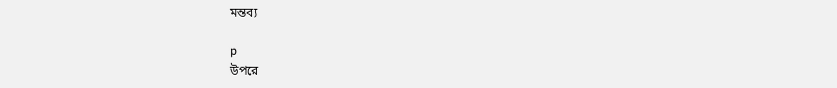মন্তব্য

p
উপরে